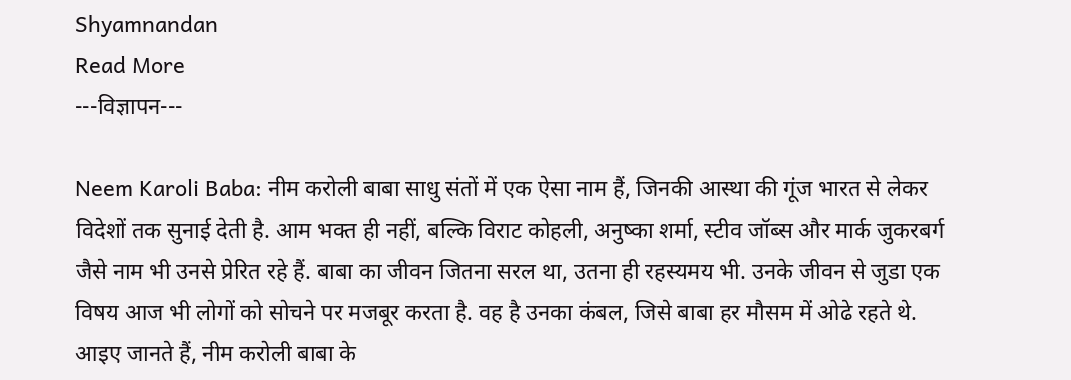Shyamnandan
Read More
---विज्ञापन---

Neem Karoli Baba: नीम करोली बाबा साधु संतों में एक ऐसा नाम हैं, जिनकी आस्था की गूंज भारत से लेकर विदेशों तक सुनाई देती है. आम भक्त ही नहीं, बल्कि विराट कोहली, अनुष्का शर्मा, स्टीव जॉब्स और मार्क जुकरबर्ग जैसे नाम भी उनसे प्रेरित रहे हैं. बाबा का जीवन जितना सरल था, उतना ही रहस्यमय भी. उनके जीवन से जुडा एक विषय आज भी लोगों को सोचने पर मजबूर करता है. वह है उनका कंबल, जिसे बाबा हर मौसम में ओढे रहते थे. आइए जानते हैं, नीम करोली बाबा के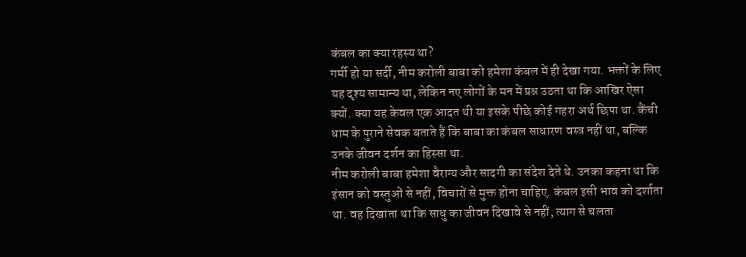कंबल का क्या रहस्य था?
गर्मी हो या सर्दी, नीम करोली बाबा को हमेशा कंबल में ही देखा गया. भक्तों के लिए यह दृश्य सामान्य था, लेकिन नए लोगों के मन में प्रश्न उठता था कि आखिर ऐसा क्यों. क्या यह केवल एक आदत थी या इसके पीछे कोई गहरा अर्थ छिपा था. कैंची धाम के पुराने सेवक बताते हैं कि बाबा का कंबल साधारण वस्त्र नहीं था, बल्कि उनके जीवन दर्शन का हिस्सा था.
नीम करोली बाबा हमेशा वैराग्य और सादगी का संदेश देते थे. उनका कहना था कि इंसान को वस्तुओं से नहीं, विचारों से मुक्त होना चाहिए. कंबल इसी भाव को दर्शाता था. वह दिखाता था कि साधु का जीवन दिखावे से नहीं, त्याग से चलता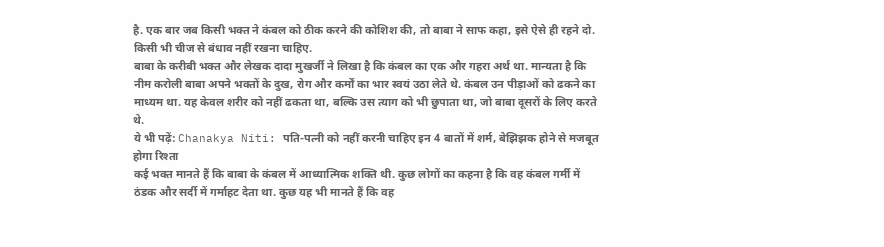है. एक बार जब किसी भक्त ने कंबल को ठीक करने की कोशिश की, तो बाबा ने साफ कहा, इसे ऐसे ही रहने दो. किसी भी चीज से बंधाव नहीं रखना चाहिए.
बाबा के करीबी भक्त और लेखक दादा मुखर्जी ने लिखा है कि कंबल का एक और गहरा अर्थ था. मान्यता है कि नीम करोली बाबा अपने भक्तों के दुख, रोग और कर्मों का भार स्वयं उठा लेते थे. कंबल उन पीड़ाओं को ढकने का माध्यम था. यह केवल शरीर को नहीं ढकता था, बल्कि उस त्याग को भी छुपाता था, जो बाबा दूसरों के लिए करते थे.
ये भी पढ़ें: Chanakya Niti: पति-पत्नी को नहीं करनी चाहिए इन 4 बातों में शर्म, बेझिझक होने से मजबूत होगा रिश्ता
कई भक्त मानते हैं कि बाबा के कंबल में आध्यात्मिक शक्ति थी. कुछ लोगों का कहना है कि वह कंबल गर्मी में ठंडक और सर्दी में गर्माहट देता था. कुछ यह भी मानते हैं कि वह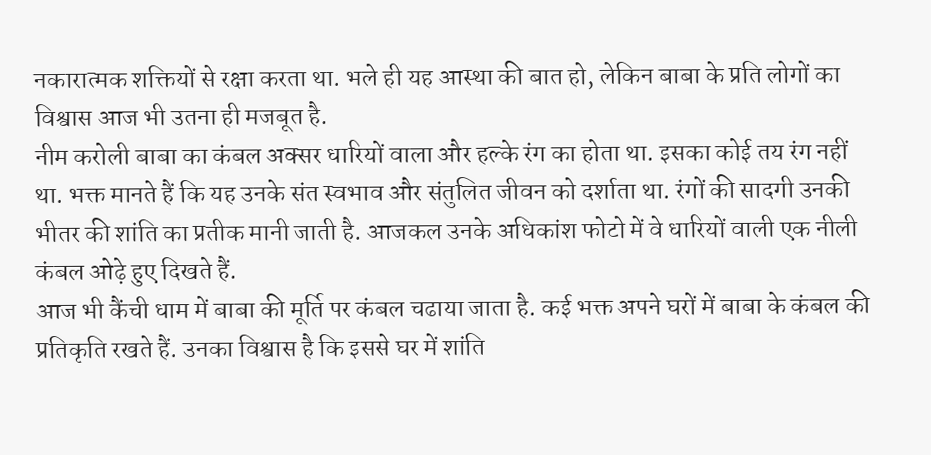नकारात्मक शक्तियों से रक्षा करता था. भले ही यह आस्था की बात हो, लेकिन बाबा के प्रति लोगों का विश्वास आज भी उतना ही मजबूत है.
नीम करोली बाबा का कंबल अक्सर धारियों वाला और हल्के रंग का होता था. इसका कोई तय रंग नहीं था. भक्त मानते हैं कि यह उनके संत स्वभाव और संतुलित जीवन को दर्शाता था. रंगों की सादगी उनकी भीतर की शांति का प्रतीक मानी जाती है. आजकल उनके अधिकांश फोटो में वे धारियों वाली एक नीली कंबल ओढ़े हुए दिखते हैं.
आज भी कैंची धाम में बाबा की मूर्ति पर कंबल चढाया जाता है. कई भक्त अपने घरों में बाबा के कंबल की प्रतिकृति रखते हैं. उनका विश्वास है कि इससे घर में शांति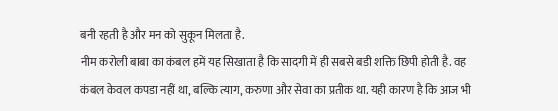बनी रहती है और मन को सुकून मिलता है.
नीम करोली बाबा का कंबल हमें यह सिखाता है कि सादगी में ही सबसे बडी शक्ति छिपी होती है. वह कंबल केवल कपडा नहीं था, बल्कि त्याग, करुणा और सेवा का प्रतीक था. यही कारण है कि आज भी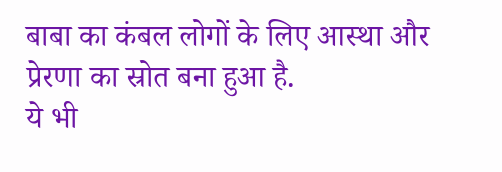बाबा का कंबल लोगों के लिए आस्था और प्रेरणा का स्रोत बना हुआ है.
ये भी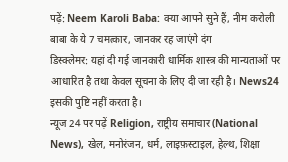पढ़ें: Neem Karoli Baba: क्या आपने सुने हैं, नीम करोली बाबा के ये 7 चमत्कार, जानकर रह जाएंगे दंग
डिस्क्लेमर: यहां दी गई जानकारी धार्मिक शास्त्र की मान्यताओं पर आधारित है तथा केवल सूचना के लिए दी जा रही है। News24 इसकी पुष्टि नहीं करता है।
न्यूज 24 पर पढ़ें Religion, राष्ट्रीय समाचार (National News), खेल, मनोरंजन, धर्म, लाइफ़स्टाइल, हेल्थ, शिक्षा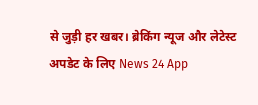से जुड़ी हर खबर। ब्रेकिंग न्यूज और लेटेस्ट अपडेट के लिए News 24 App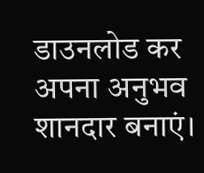डाउनलोड कर अपना अनुभव शानदार बनाएं।